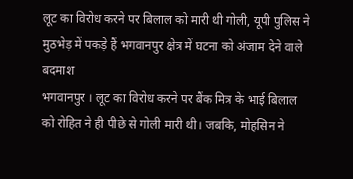लूट का विरोध करने पर बिलाल को मारी थी गोली, यूपी पुलिस ने मुठभेड़ में पकड़े हैं भगवानपुर क्षेत्र में घटना को अंजाम देने वाले बदमाश
भगवानपुर । लूट का विरोध करने पर बैंक मित्र के भाई बिलाल को रोहित ने ही पीछे से गोली मारी थी। जबकि, मोहसिन ने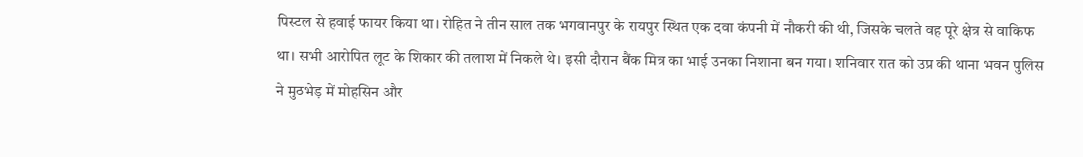पिस्टल से हवाई फायर किया था। रोहित ने तीन साल तक भगवानपुर के रायपुर स्थित एक दवा कंपनी में नौकरी की थी, जिसके चलते वह पूरे क्षेत्र से वाकिफ था। सभी आरोपित लूट के शिकार की तलाश में निकले थे। इसी दौरान बैंक मित्र का भाई उनका निशाना बन गया। शनिवार रात को उप्र की थाना भवन पुलिस ने मुठभेड़ में मोहसिन और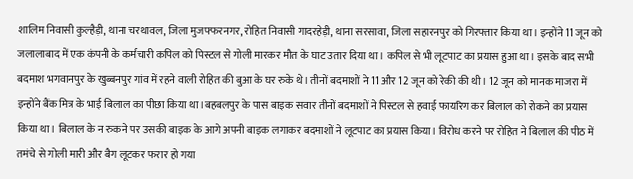शालिम निवासी कुल्हैड़ी, थाना चरथावल, जिला मुजफ्फरनगर, रोहित निवासी गादरहेड़ी, थाना सरसावा, जिला सहारनपुर को गिरफ्तार किया था। इन्होंने 11 जून को जलालाबाद में एक कंपनी के कर्मचारी कपिल को पिस्टल से गोली मारकर मौत के घाट उतार दिया था। कपिल से भी लूटपाट का प्रयास हुआ था। इसके बाद सभी बदमाश भगवानपुर के खुब्बनपुर गांव में रहने वाली रोहित की बुआ के घर रुके थे। तीनों बदमाशों ने 11 और 12 जून को रेकी की थी। 12 जून को मानक माजरा में इन्होंने बैंक मित्र के भाई बिलाल का पीछा किया था।बहबलपुर के पास बाइक सवार तीनों बदमाशों ने पिस्टल से हवाई फायरिग कर बिलाल को रोकने का प्रयास किया था। बिलाल के न रुकने पर उसकी बाइक के आगे अपनी बाइक लगाकर बदमाशों ने लूटपाट का प्रयास किया। विरोध करने पर रोहित ने बिलाल की पीठ में तमंचे से गोली मारी और बैग लूटकर फरार हो गया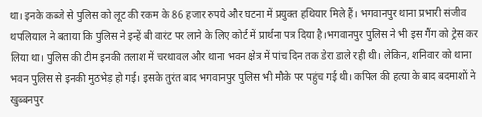था। इनके कब्जे से पुलिस को लूट की रकम के 86 हजार रुपये और घटना में प्रयुक्त हथियार मिले हैं। भगवानपुर थाना प्रभारी संजीव थपलियाल ने बताया कि पुलिस ने इन्हें बी वारंट पर लाने के लिए कोर्ट में प्रार्थना पत्र दिया है।भगवानपुर पुलिस ने भी इस गैंग को ट्रेस कर लिया था। पुलिस की टीम इनकी तलाश में चरथावल और थाना भवन क्षेत्र में पांच दिन तक डेरा डाले रही थी। लेकिन, शनिवार को थाना भवन पुलिस से इनकी मुठभेड़ हो गई। इसके तुरंत बाद भगवानपुर पुलिस भी मौके पर पहुंच गई थी। कपिल की हत्या के बाद बदमाशों ने खुब्बनपुर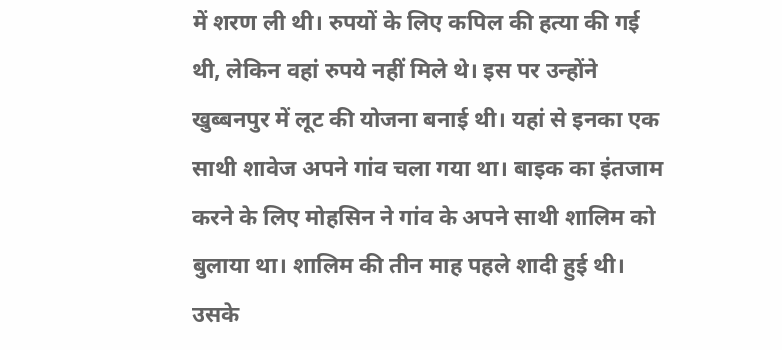में शरण ली थी। रुपयों के लिए कपिल की हत्या की गई थी, लेकिन वहां रुपये नहीं मिले थे। इस पर उन्होंने खुब्बनपुर में लूट की योजना बनाई थी। यहां से इनका एक साथी शावेज अपने गांव चला गया था। बाइक का इंतजाम करने के लिए मोहसिन ने गांव के अपने साथी शालिम को बुलाया था। शालिम की तीन माह पहले शादी हुई थी। उसके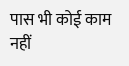पास भी कोई काम नहीं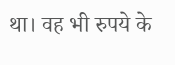था। वह भी रुपये के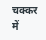चक्कर में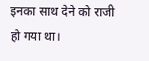इनका साथ देने को राजी हो गया था।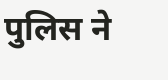पुलिस ने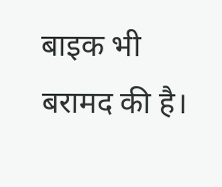बाइक भी बरामद की है।